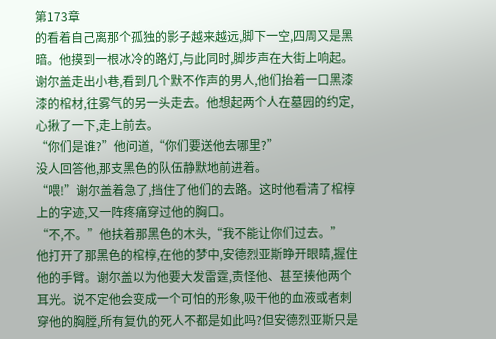第173章
的看着自己离那个孤独的影子越来越远,脚下一空,四周又是黑暗。他摸到一根冰冷的路灯,与此同时,脚步声在大街上响起。谢尔盖走出小巷,看到几个默不作声的男人,他们抬着一口黑漆漆的棺材,往雾气的另一头走去。他想起两个人在墓园的约定,心揪了一下,走上前去。
“你们是谁?”他问道,“你们要送他去哪里?”
没人回答他,那支黑色的队伍静默地前进着。
“喂!”谢尔盖着急了,挡住了他们的去路。这时他看清了棺椁上的字迹,又一阵疼痛穿过他的胸口。
“不,不。”他扶着那黑色的木头,“我不能让你们过去。”
他打开了那黑色的棺椁,在他的梦中,安德烈亚斯睁开眼睛,握住他的手臂。谢尔盖以为他要大发雷霆,责怪他、甚至揍他两个耳光。说不定他会变成一个可怕的形象,吸干他的血液或者刺穿他的胸膛,所有复仇的死人不都是如此吗?但安德烈亚斯只是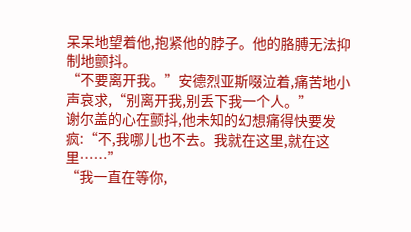呆呆地望着他,抱紧他的脖子。他的胳膊无法抑制地颤抖。
“不要离开我。”安德烈亚斯啜泣着,痛苦地小声哀求,“别离开我,别丢下我一个人。”
谢尔盖的心在颤抖,他未知的幻想痛得快要发疯:“不,我哪儿也不去。我就在这里,就在这里……”
“我一直在等你,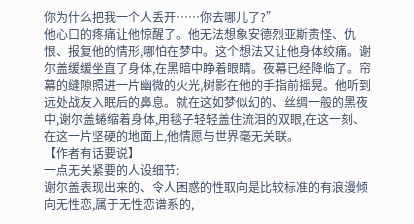你为什么把我一个人丢开……你去哪儿了?”
他心口的疼痛让他惊醒了。他无法想象安德烈亚斯责怪、仇恨、报复他的情形,哪怕在梦中。这个想法又让他身体绞痛。谢尔盖缓缓坐直了身体,在黑暗中睁着眼睛。夜幕已经降临了。帘幕的缝隙照进一片幽微的火光,树影在他的手指前摇晃。他听到远处战友入眠后的鼻息。就在这如梦似幻的、丝绸一般的黑夜中,谢尔盖蜷缩着身体,用毯子轻轻盖住流泪的双眼,在这一刻、在这一片坚硬的地面上,他情愿与世界毫无关联。
【作者有话要说】
一点无关紧要的人设细节:
谢尔盖表现出来的、令人困惑的性取向是比较标准的有浪漫倾向无性恋,属于无性恋谱系的,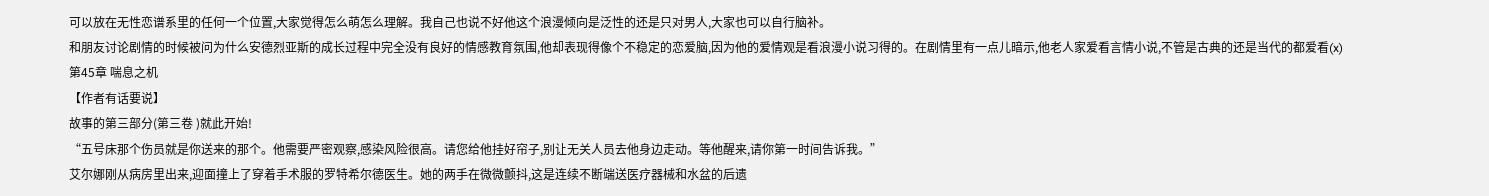可以放在无性恋谱系里的任何一个位置,大家觉得怎么萌怎么理解。我自己也说不好他这个浪漫倾向是泛性的还是只对男人,大家也可以自行脑补。
和朋友讨论剧情的时候被问为什么安德烈亚斯的成长过程中完全没有良好的情感教育氛围,他却表现得像个不稳定的恋爱脑,因为他的爱情观是看浪漫小说习得的。在剧情里有一点儿暗示,他老人家爱看言情小说,不管是古典的还是当代的都爱看(x)
第45章 喘息之机
【作者有话要说】
故事的第三部分(第三卷 )就此开始!
“五号床那个伤员就是你送来的那个。他需要严密观察,感染风险很高。请您给他挂好帘子,别让无关人员去他身边走动。等他醒来,请你第一时间告诉我。”
艾尔娜刚从病房里出来,迎面撞上了穿着手术服的罗特希尔德医生。她的两手在微微颤抖,这是连续不断端送医疗器械和水盆的后遗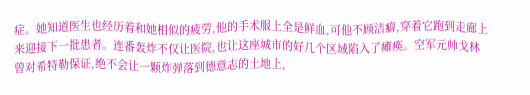症。她知道医生也经历着和她相似的疲劳,他的手术服上全是鲜血,可他不顾洁癖,穿着它跑到走廊上来迎接下一批患者。连番轰炸不仅让医院,也让这座城市的好几个区域陷入了瘫痪。空军元帅戈林曾对希特勒保证,绝不会让一颗炸弹落到德意志的土地上,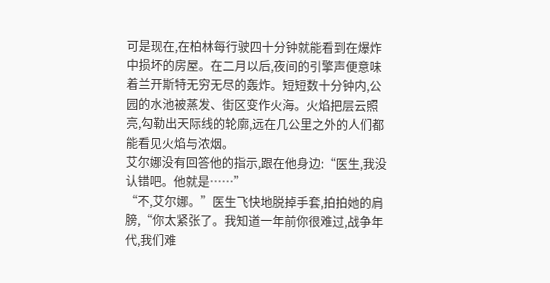可是现在,在柏林每行驶四十分钟就能看到在爆炸中损坏的房屋。在二月以后,夜间的引擎声便意味着兰开斯特无穷无尽的轰炸。短短数十分钟内,公园的水池被蒸发、街区变作火海。火焰把层云照亮,勾勒出天际线的轮廓,远在几公里之外的人们都能看见火焰与浓烟。
艾尔娜没有回答他的指示,跟在他身边:“医生,我没认错吧。他就是……”
“不,艾尔娜。”医生飞快地脱掉手套,拍拍她的肩膀,“你太紧张了。我知道一年前你很难过,战争年代,我们难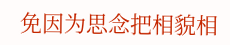免因为思念把相貌相